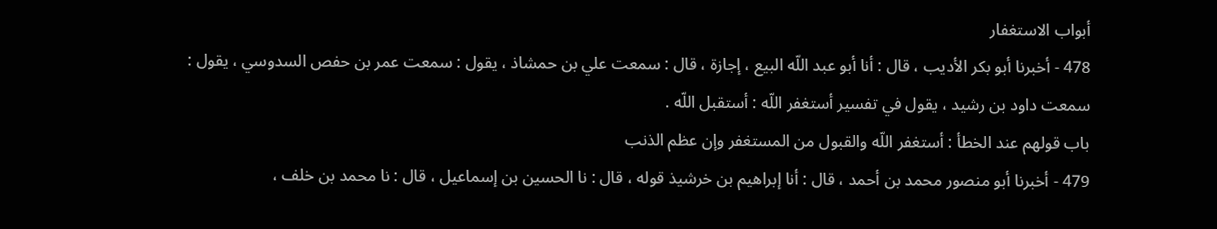أبواب الاستغفار
478 - أخبرنا أبو بكر الأديب ، قال : أنا أبو عبد اللّه البيع ، إجازة ، قال : سمعت علي بن حمشاذ ، يقول : سمعت عمر بن حفص السدوسي ، يقول : سمعت داود بن رشيد ، يقول في تفسير أستغفر اللّه : أستقبل اللّه .
باب قولهم عند الخطأ : أستغفر اللّه والقبول من المستغفر وإن عظم الذنب
479 - أخبرنا أبو منصور محمد بن أحمد ، قال : أنا إبراهيم بن خرشيذ قوله ، قال : نا الحسين بن إسماعيل ، قال : نا محمد بن خلف ،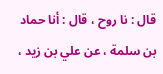قال : نا روح ، قال : أنا حماد بن سلمة ، عن علي بن زيد ،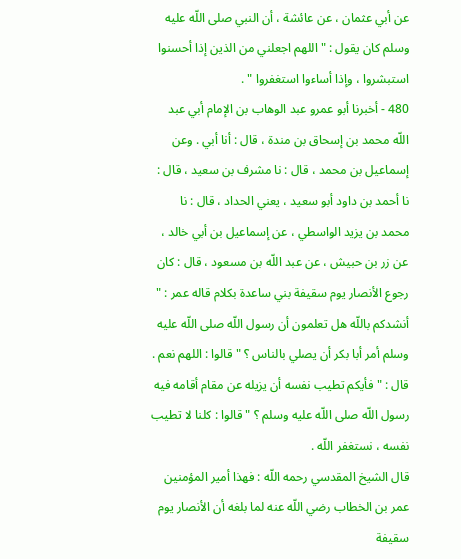عن أبي عثمان ، عن عائشة ، أن النبي صلى اللّه عليه وسلم كان يقول : " اللهم اجعلني من الذين إذا أحسنوا استبشروا ، وإذا أساءوا استغفروا " .
480 - أخبرنا أبو عمرو عبد الوهاب بن الإمام أبي عبد اللّه محمد بن إسحاق بن مندة ، قال : أنا أبي . وعن إسماعيل بن محمد ، قال : نا مشرف بن سعيد ، قال : نا أحمد بن داود أبو سعيد ، يعني الحداد ، قال : نا محمد بن يزيد الواسطي ، عن إسماعيل بن أبي خالد ، عن زر بن حبيش ، عن عبد اللّه بن مسعود ، قال : كان رجوع الأنصار يوم سقيفة بني ساعدة بكلام قاله عمر : " أنشدكم باللّه هل تعلمون أن رسول اللّه صلى اللّه عليه وسلم أمر أبا بكر أن يصلي بالناس ؟ " قالوا : اللهم نعم . قال : " فأيكم تطيب نفسه أن يزيله عن مقام أقامه فيه رسول اللّه صلى اللّه عليه وسلم ؟ " قالوا : كلنا لا تطيب نفسه ، نستغفر اللّه .
قال الشيخ المقدسي رحمه اللّه : فهذا أمير المؤمنين عمر بن الخطاب رضي اللّه عنه لما بلغه أن الأنصار يوم سقيفة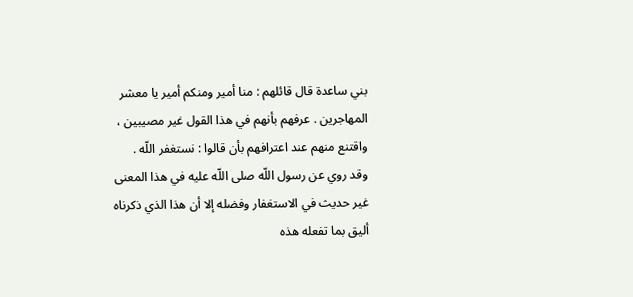بني ساعدة قال قائلهم : منا أمير ومنكم أمير يا معشر المهاجرين . عرفهم بأنهم في هذا القول غير مصيبين ، واقتنع منهم عند اعترافهم بأن قالوا : نستغفر اللّه .
وقد روي عن رسول اللّه صلى اللّه عليه في هذا المعنى غير حديث في الاستغفار وفضله إلا أن هذا الذي ذكرناه أليق بما تفعله هذه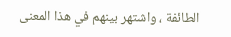الطائفة ، واشتهر بينهم في هذا المعنى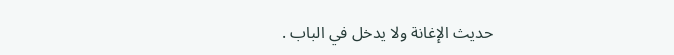حديث الإغانة ولا يدخل في الباب .